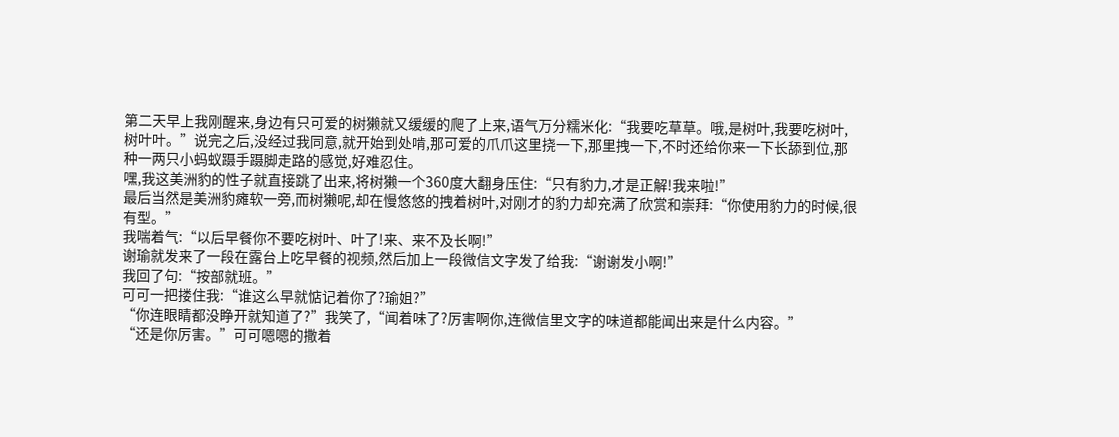第二天早上我刚醒来,身边有只可爱的树獭就又缓缓的爬了上来,语气万分糯米化:“我要吃草草。哦,是树叶,我要吃树叶,树叶叶。”说完之后,没经过我同意,就开始到处啃,那可爱的爪爪这里挠一下,那里拽一下,不时还给你来一下长舔到位,那种一两只小蚂蚁蹑手蹑脚走路的感觉,好难忍住。
嘿,我这美洲豹的性子就直接跳了出来,将树獭一个360度大翻身压住:“只有豹力,才是正解!我来啦!”
最后当然是美洲豹瘫软一旁,而树獭呢,却在慢悠悠的拽着树叶,对刚才的豹力却充满了欣赏和崇拜:“你使用豹力的时候,很有型。”
我喘着气:“以后早餐你不要吃树叶、叶了!来、来不及长啊!”
谢瑜就发来了一段在露台上吃早餐的视频,然后加上一段微信文字发了给我:“谢谢发小啊!”
我回了句:“按部就班。”
可可一把搂住我:“谁这么早就惦记着你了?瑜姐?”
“你连眼睛都没睁开就知道了?”我笑了,“闻着味了?厉害啊你,连微信里文字的味道都能闻出来是什么内容。”
“还是你厉害。”可可嗯嗯的撒着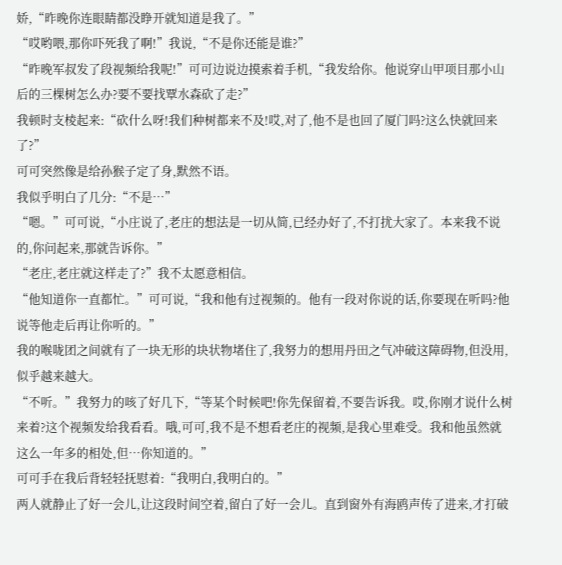娇,“昨晚你连眼睛都没睁开就知道是我了。”
“哎哟喂,那你吓死我了啊!”我说,“不是你还能是谁?”
“昨晚军叔发了段视频给我呢!”可可边说边摸索着手机,“我发给你。他说穿山甲项目那小山后的三棵树怎么办?要不要找覃水森砍了走?”
我顿时支棱起来:“砍什么呀!我们种树都来不及!哎,对了,他不是也回了厦门吗?这么快就回来了?”
可可突然像是给孙猴子定了身,默然不语。
我似乎明白了几分:“不是…”
“嗯。”可可说,“小庄说了,老庄的想法是一切从简,已经办好了,不打扰大家了。本来我不说的,你问起来,那就告诉你。”
“老庄,老庄就这样走了?”我不太愿意相信。
“他知道你一直都忙。”可可说,“我和他有过视频的。他有一段对你说的话,你要现在听吗?他说等他走后再让你听的。”
我的喉咙团之间就有了一块无形的块状物堵住了,我努力的想用丹田之气冲破这障碍物,但没用,似乎越来越大。
“不听。”我努力的咳了好几下,“等某个时候吧!你先保留着,不要告诉我。哎,你刚才说什么树来着?这个视频发给我看看。哦,可可,我不是不想看老庄的视频,是我心里难受。我和他虽然就这么一年多的相处,但…你知道的。”
可可手在我后背轻轻抚慰着:“我明白,我明白的。”
两人就静止了好一会儿,让这段时间空着,留白了好一会儿。直到窗外有海鸥声传了进来,才打破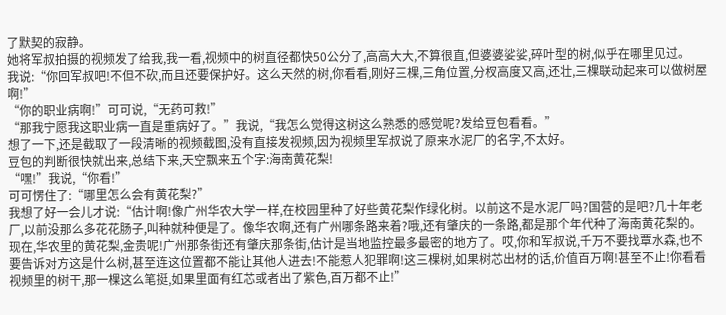了默契的寂静。
她将军叔拍摄的视频发了给我,我一看,视频中的树直径都快50公分了,高高大大,不算很直,但婆婆娑娑,碎叶型的树,似乎在哪里见过。
我说:“你回军叔吧!不但不砍,而且还要保护好。这么天然的树,你看看,刚好三棵,三角位置,分杈高度又高,还壮,三棵联动起来可以做树屋啊!”
“你的职业病啊!”可可说,“无药可救!”
“那我宁愿我这职业病一直是重病好了。”我说,“我怎么觉得这树这么熟悉的感觉呢?发给豆包看看。”
想了一下,还是截取了一段清晰的视频截图,没有直接发视频,因为视频里军叔说了原来水泥厂的名字,不太好。
豆包的判断很快就出来,总结下来,天空飘来五个字:海南黄花梨!
“嘿!”我说,“你看!”
可可愣住了:“哪里怎么会有黄花梨?”
我想了好一会儿才说:“估计啊!像广州华农大学一样,在校园里种了好些黄花梨作绿化树。以前这不是水泥厂吗?国营的是吧?几十年老厂,以前没那么多花花肠子,叫种就种便是了。像华农啊,还有广州哪条路来着?哦,还有肇庆的一条路,都是那个年代种了海南黄花梨的。现在,华农里的黄花梨,金贵呢!广州那条街还有肇庆那条街,估计是当地监控最多最密的地方了。哎,你和军叔说,千万不要找覃水森,也不要告诉对方这是什么树,甚至连这位置都不能让其他人进去!不能惹人犯罪啊!这三棵树,如果树芯出材的话,价值百万啊!甚至不止!你看看视频里的树干,那一棵这么笔挺,如果里面有红芯或者出了紫色,百万都不止!”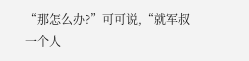“那怎么办?”可可说,“就军叔一个人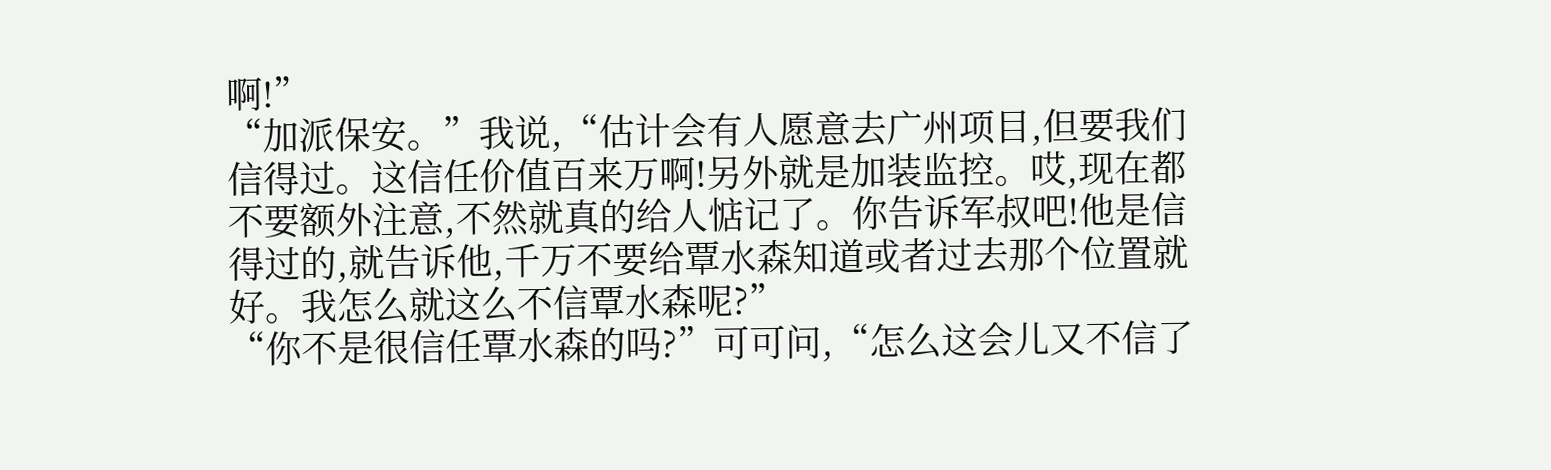啊!”
“加派保安。”我说,“估计会有人愿意去广州项目,但要我们信得过。这信任价值百来万啊!另外就是加装监控。哎,现在都不要额外注意,不然就真的给人惦记了。你告诉军叔吧!他是信得过的,就告诉他,千万不要给覃水森知道或者过去那个位置就好。我怎么就这么不信覃水森呢?”
“你不是很信任覃水森的吗?”可可问,“怎么这会儿又不信了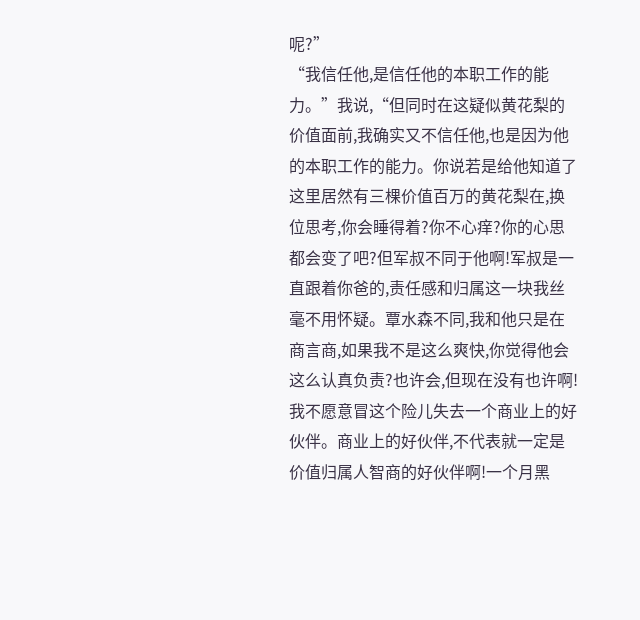呢?”
“我信任他,是信任他的本职工作的能力。”我说,“但同时在这疑似黄花梨的价值面前,我确实又不信任他,也是因为他的本职工作的能力。你说若是给他知道了这里居然有三棵价值百万的黄花梨在,换位思考,你会睡得着?你不心痒?你的心思都会变了吧?但军叔不同于他啊!军叔是一直跟着你爸的,责任感和归属这一块我丝毫不用怀疑。覃水森不同,我和他只是在商言商,如果我不是这么爽快,你觉得他会这么认真负责?也许会,但现在没有也许啊!我不愿意冒这个险儿失去一个商业上的好伙伴。商业上的好伙伴,不代表就一定是价值归属人智商的好伙伴啊!一个月黑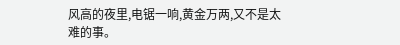风高的夜里,电锯一响,黄金万两,又不是太难的事。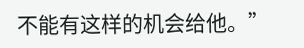不能有这样的机会给他。”